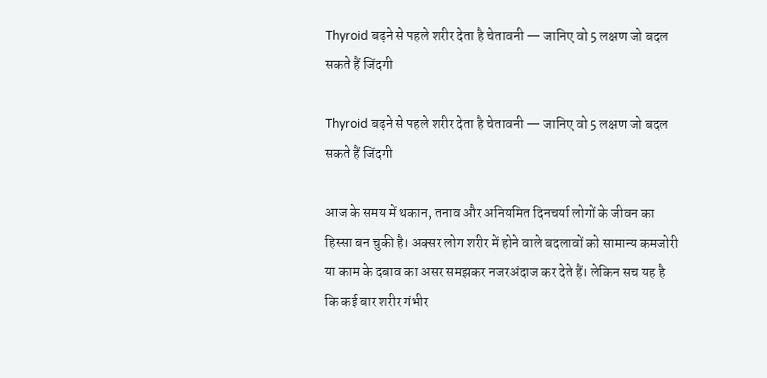Thyroid बढ़ने से पहले शरीर देता है चेतावनी — जानिए वो 5 लक्षण जो बदल सकते हैं जिंदगी

Thyroid बढ़ने से पहले शरीर देता है चेतावनी — जानिए वो 5 लक्षण जो बदल सकते हैं जिंदगी

आज के समय में थकान, तनाव और अनियमित दिनचर्या लोगों के जीवन का हिस्सा बन चुकी है। अक्सर लोग शरीर में होने वाले बदलावों को सामान्य कमजोरी या काम के दबाव का असर समझकर नजरअंदाज कर देते हैं। लेकिन सच यह है कि कई बार शरीर गंभीर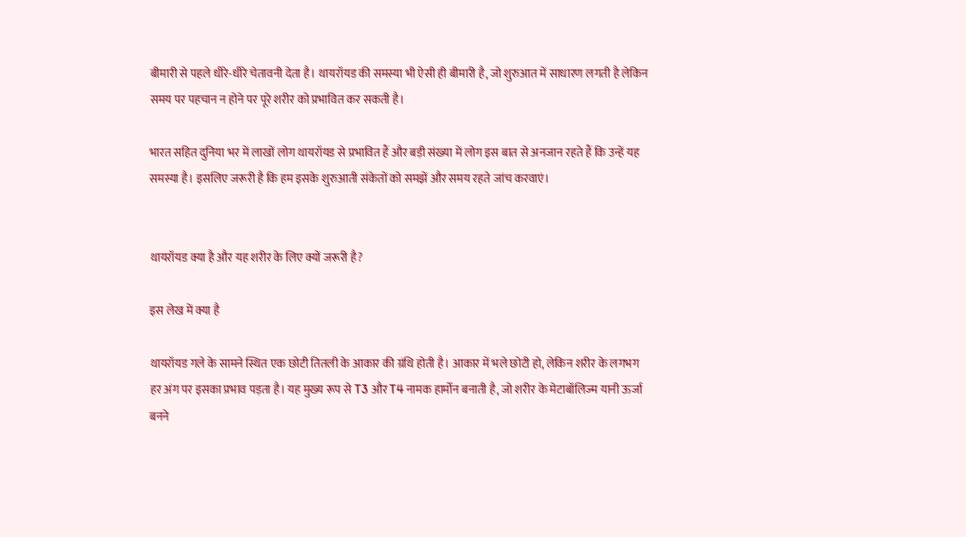बीमारी से पहले धीरे-धीरे चेतावनी देता है। थायरॉयड की समस्या भी ऐसी ही बीमारी है, जो शुरुआत में साधारण लगती है लेकिन समय पर पहचान न होने पर पूरे शरीर को प्रभावित कर सकती है।

भारत सहित दुनिया भर में लाखों लोग थायरॉयड से प्रभावित हैं और बड़ी संख्या में लोग इस बात से अनजान रहते हैं कि उन्हें यह समस्या है। इसलिए जरूरी है कि हम इसके शुरुआती संकेतों को समझें और समय रहते जांच करवाएं।


थायरॉयड क्या है और यह शरीर के लिए क्यों जरूरी है?

इस लेख में क्या है

थायरॉयड गले के सामने स्थित एक छोटी तितली के आकार की ग्रंथि होती है। आकार में भले छोटी हो, लेकिन शरीर के लगभग हर अंग पर इसका प्रभाव पड़ता है। यह मुख्य रूप से T3 और T4 नामक हार्मोन बनाती है, जो शरीर के मेटाबॉलिज्म यानी ऊर्जा बनने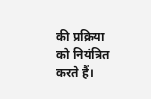की प्रक्रिया को नियंत्रित करते हैं।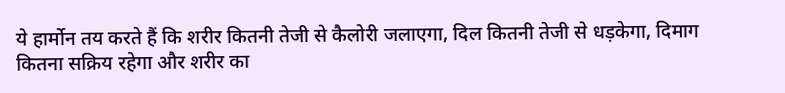ये हार्मोन तय करते हैं कि शरीर कितनी तेजी से कैलोरी जलाएगा, दिल कितनी तेजी से धड़केगा, दिमाग कितना सक्रिय रहेगा और शरीर का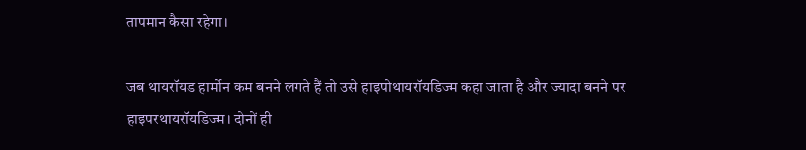तापमान कैसा रहेगा।

जब थायरॉयड हार्मोन कम बनने लगते हैं तो उसे हाइपोथायरॉयडिज्म कहा जाता है और ज्यादा बनने पर हाइपरथायरॉयडिज्म। दोनों ही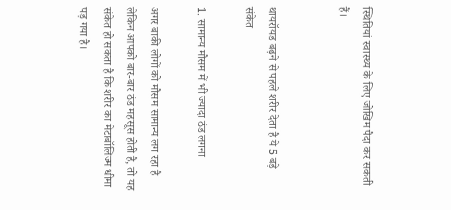स्थितियां स्वास्थ्य के लिए जोखिम पैदा कर सकती हैं।


थायरॉयड बढ़ने से पहले शरीर देता है ये 5 बड़े संकेत

1. सामान्य मौसम में भी ज्यादा ठंड लगना

अगर बाकी लोगों को मौसम सामान्य लग रहा है लेकिन आपको बार-बार ठंड महसूस होती है, तो यह संकेत हो सकता है कि शरीर का मेटाबॉलिज्म धीमा पड़ गया है।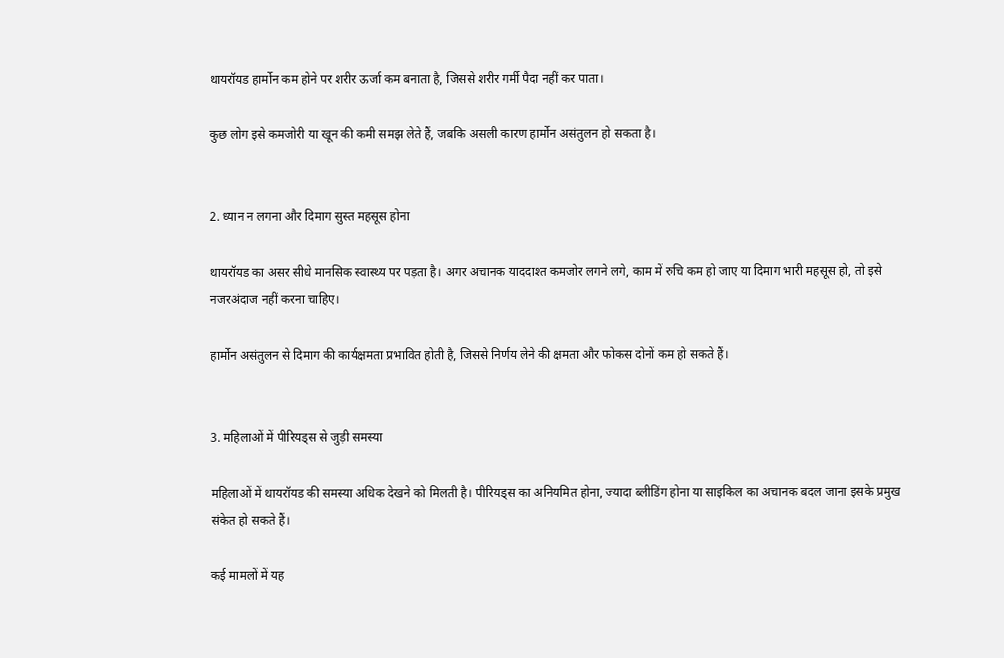थायरॉयड हार्मोन कम होने पर शरीर ऊर्जा कम बनाता है, जिससे शरीर गर्मी पैदा नहीं कर पाता।

कुछ लोग इसे कमजोरी या खून की कमी समझ लेते हैं, जबकि असली कारण हार्मोन असंतुलन हो सकता है।


2. ध्यान न लगना और दिमाग सुस्त महसूस होना

थायरॉयड का असर सीधे मानसिक स्वास्थ्य पर पड़ता है। अगर अचानक याददाश्त कमजोर लगने लगे, काम में रुचि कम हो जाए या दिमाग भारी महसूस हो, तो इसे नजरअंदाज नहीं करना चाहिए।

हार्मोन असंतुलन से दिमाग की कार्यक्षमता प्रभावित होती है, जिससे निर्णय लेने की क्षमता और फोकस दोनों कम हो सकते हैं।


3. महिलाओं में पीरियड्स से जुड़ी समस्या

महिलाओं में थायरॉयड की समस्या अधिक देखने को मिलती है। पीरियड्स का अनियमित होना, ज्यादा ब्लीडिंग होना या साइकिल का अचानक बदल जाना इसके प्रमुख संकेत हो सकते हैं।

कई मामलों में यह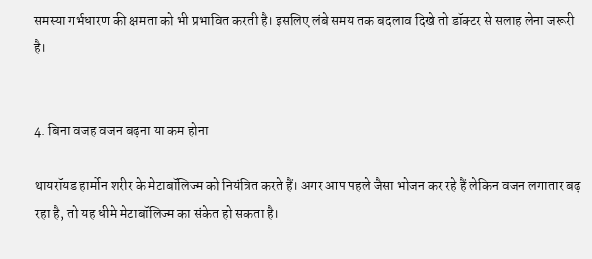समस्या गर्भधारण की क्षमता को भी प्रभावित करती है। इसलिए लंबे समय तक बदलाव दिखे तो डॉक्टर से सलाह लेना जरूरी है।


4. बिना वजह वजन बढ़ना या कम होना

थायरॉयड हार्मोन शरीर के मेटाबॉलिज्म को नियंत्रित करते हैं। अगर आप पहले जैसा भोजन कर रहे हैं लेकिन वजन लगातार बढ़ रहा है, तो यह धीमे मेटाबॉलिज्म का संकेत हो सकता है।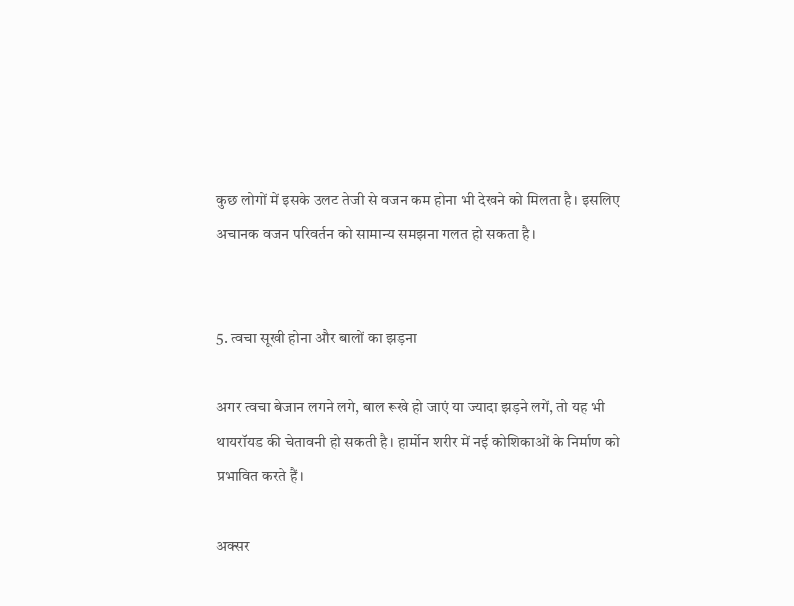कुछ लोगों में इसके उलट तेजी से वजन कम होना भी देखने को मिलता है। इसलिए अचानक वजन परिवर्तन को सामान्य समझना गलत हो सकता है।


5. त्वचा सूखी होना और बालों का झड़ना

अगर त्वचा बेजान लगने लगे, बाल रूखे हो जाएं या ज्यादा झड़ने लगें, तो यह भी थायरॉयड की चेतावनी हो सकती है। हार्मोन शरीर में नई कोशिकाओं के निर्माण को प्रभावित करते हैं।

अक्सर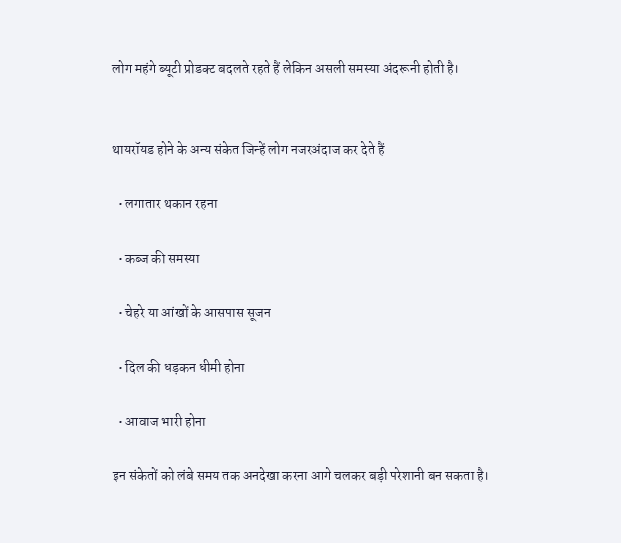लोग महंगे ब्यूटी प्रोडक्ट बदलते रहते हैं लेकिन असली समस्या अंदरूनी होती है।


थायरॉयड होने के अन्य संकेत जिन्हें लोग नजरअंदाज कर देते हैं

  • लगातार थकान रहना

  • कब्ज की समस्या

  • चेहरे या आंखों के आसपास सूजन

  • दिल की धड़कन धीमी होना

  • आवाज भारी होना

इन संकेतों को लंबे समय तक अनदेखा करना आगे चलकर बड़ी परेशानी बन सकता है।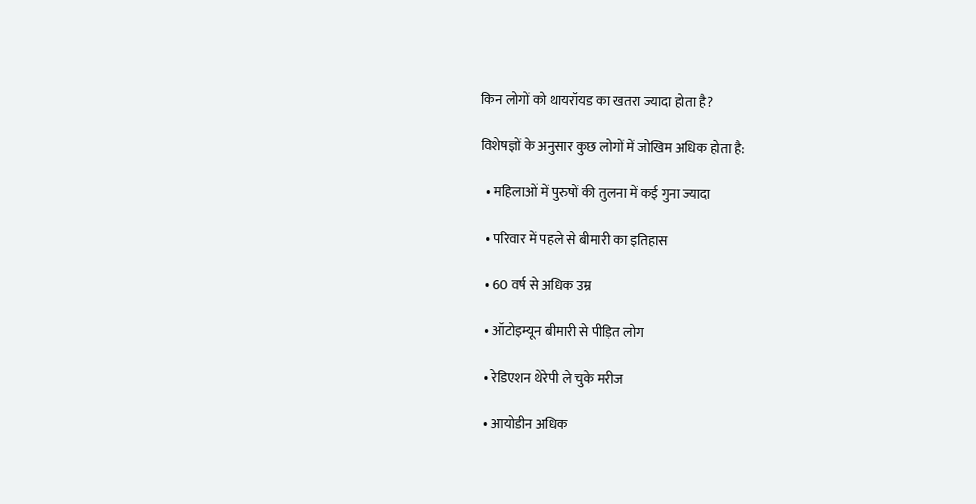किन लोगों को थायरॉयड का खतरा ज्यादा होता है?

विशेषज्ञों के अनुसार कुछ लोगों में जोखिम अधिक होता है:

  • महिलाओं में पुरुषों की तुलना में कई गुना ज्यादा

  • परिवार में पहले से बीमारी का इतिहास

  • 60 वर्ष से अधिक उम्र

  • ऑटोइम्यून बीमारी से पीड़ित लोग

  • रेडिएशन थेरेपी ले चुके मरीज

  • आयोडीन अधिक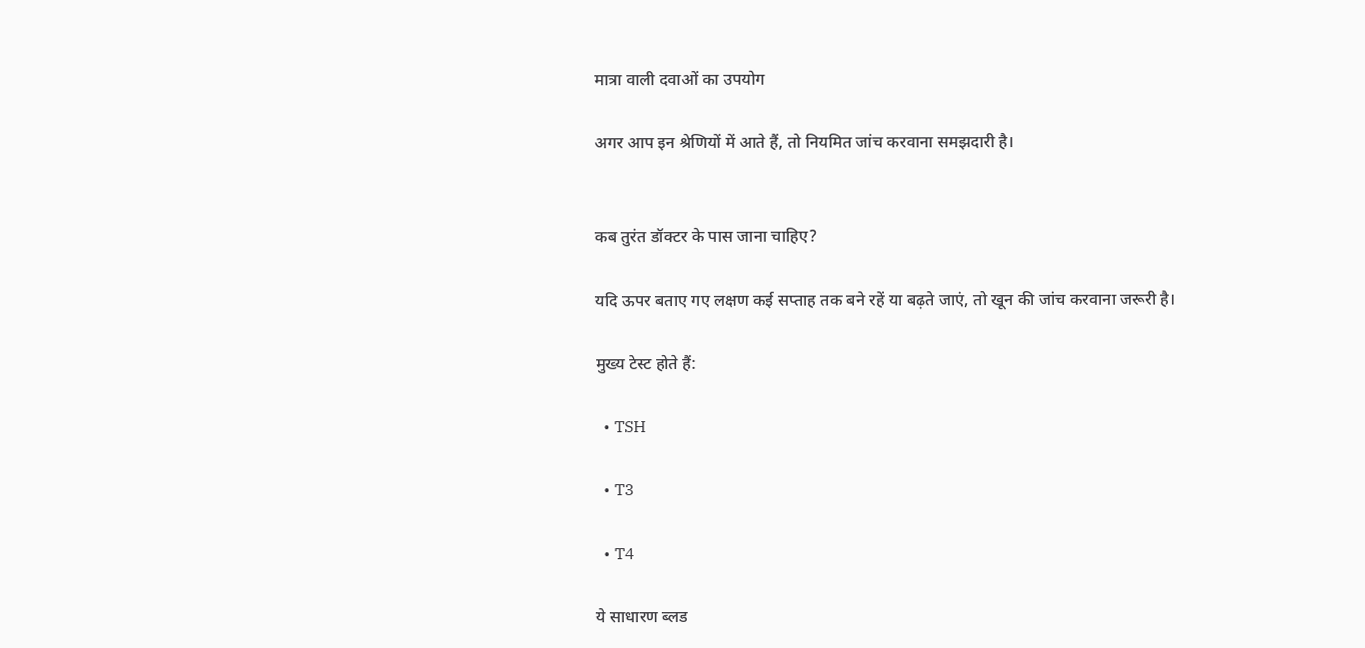मात्रा वाली दवाओं का उपयोग

अगर आप इन श्रेणियों में आते हैं, तो नियमित जांच करवाना समझदारी है।


कब तुरंत डॉक्टर के पास जाना चाहिए?

यदि ऊपर बताए गए लक्षण कई सप्ताह तक बने रहें या बढ़ते जाएं, तो खून की जांच करवाना जरूरी है।

मुख्य टेस्ट होते हैं:

  • TSH

  • T3

  • T4

ये साधारण ब्लड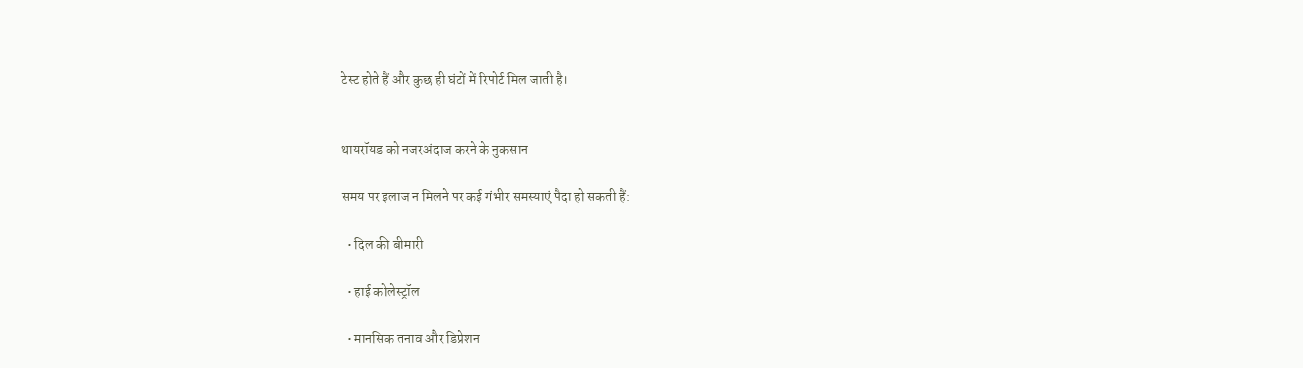टेस्ट होते हैं और कुछ ही घंटों में रिपोर्ट मिल जाती है।


थायरॉयड को नजरअंदाज करने के नुकसान

समय पर इलाज न मिलने पर कई गंभीर समस्याएं पैदा हो सकती हैं:

  • दिल की बीमारी

  • हाई कोलेस्ट्रॉल

  • मानसिक तनाव और डिप्रेशन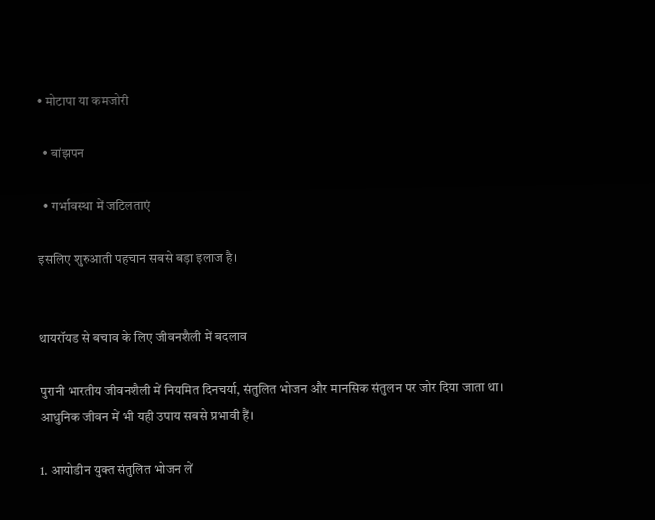• मोटापा या कमजोरी

  • बांझपन

  • गर्भावस्था में जटिलताएं

इसलिए शुरुआती पहचान सबसे बड़ा इलाज है।


थायरॉयड से बचाव के लिए जीवनशैली में बदलाव

पुरानी भारतीय जीवनशैली में नियमित दिनचर्या, संतुलित भोजन और मानसिक संतुलन पर जोर दिया जाता था। आधुनिक जीवन में भी यही उपाय सबसे प्रभावी हैं।

1. आयोडीन युक्त संतुलित भोजन लें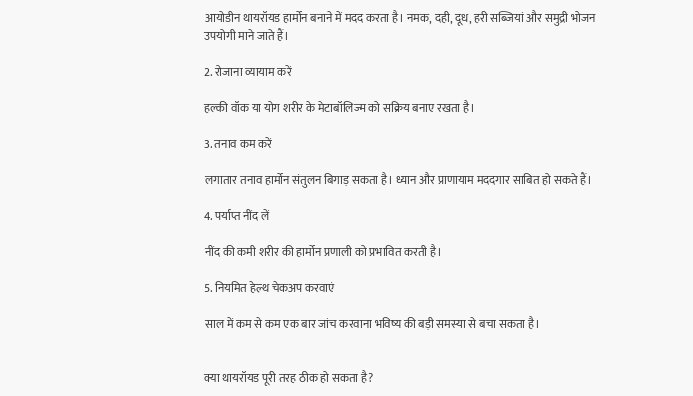आयोडीन थायरॉयड हार्मोन बनाने में मदद करता है। नमक, दही, दूध, हरी सब्जियां और समुद्री भोजन उपयोगी माने जाते हैं।

2. रोजाना व्यायाम करें

हल्की वॉक या योग शरीर के मेटाबॉलिज्म को सक्रिय बनाए रखता है।

3. तनाव कम करें

लगातार तनाव हार्मोन संतुलन बिगाड़ सकता है। ध्यान और प्राणायाम मददगार साबित हो सकते हैं।

4. पर्याप्त नींद लें

नींद की कमी शरीर की हार्मोन प्रणाली को प्रभावित करती है।

5. नियमित हेल्थ चेकअप करवाएं

साल में कम से कम एक बार जांच करवाना भविष्य की बड़ी समस्या से बचा सकता है।


क्या थायरॉयड पूरी तरह ठीक हो सकता है?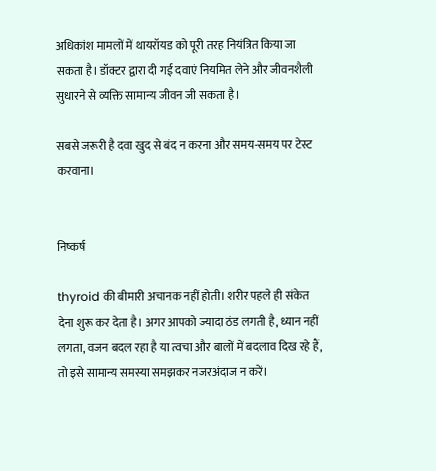अधिकांश मामलों में थायरॉयड को पूरी तरह नियंत्रित किया जा सकता है। डॉक्टर द्वारा दी गई दवाएं नियमित लेने और जीवनशैली सुधारने से व्यक्ति सामान्य जीवन जी सकता है।

सबसे जरूरी है दवा खुद से बंद न करना और समय-समय पर टेस्ट करवाना।


निष्कर्ष

thyroid की बीमारी अचानक नहीं होती। शरीर पहले ही संकेत देना शुरू कर देता है। अगर आपको ज्यादा ठंड लगती है, ध्यान नहीं लगता, वजन बदल रहा है या त्वचा और बालों में बदलाव दिख रहे हैं, तो इसे सामान्य समस्या समझकर नजरअंदाज न करें।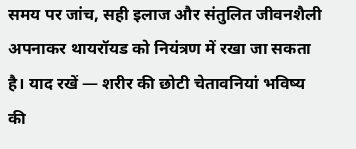समय पर जांच, सही इलाज और संतुलित जीवनशैली अपनाकर थायरॉयड को नियंत्रण में रखा जा सकता है। याद रखें — शरीर की छोटी चेतावनियां भविष्य की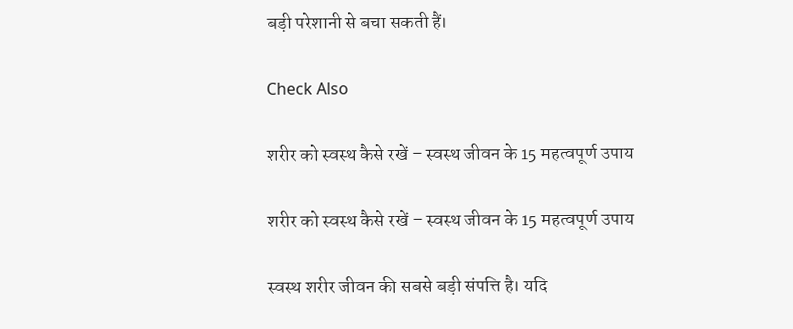बड़ी परेशानी से बचा सकती हैं।

Check Also

शरीर को स्वस्थ कैसे रखें – स्वस्थ जीवन के 15 महत्वपूर्ण उपाय

शरीर को स्वस्थ कैसे रखें – स्वस्थ जीवन के 15 महत्वपूर्ण उपाय

स्वस्थ शरीर जीवन की सबसे बड़ी संपत्ति है। यदि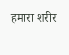हमारा शरीर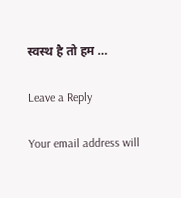स्वस्थ है तो हम …

Leave a Reply

Your email address will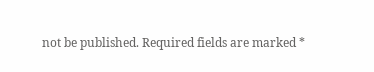not be published. Required fields are marked *